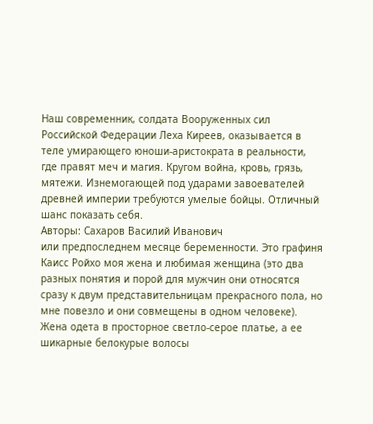Наш современник, солдата Вооруженных сил Российской Федерации Леха Киреев, оказывается в теле умирающего юноши-аристократа в реальности, где правят меч и магия. Кругом война, кровь, грязь, мятежи. Изнемогающей под ударами завоевателей древней империи требуются умелые бойцы. Отличный шанс показать себя.
Авторы: Сахаров Василий Иванович
или предпоследнем месяце беременности. Это графиня Каисс Ройхо моя жена и любимая женщина (это два разных понятия и порой для мужчин они относятся сразу к двум представительницам прекрасного пола, но мне повезло и они совмещены в одном человеке). Жена одета в просторное светло-серое платье, а ее шикарные белокурые волосы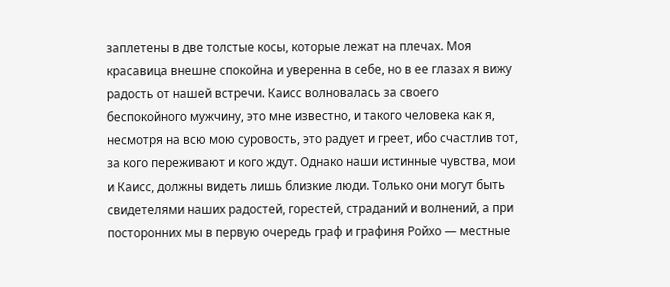заплетены в две толстые косы, которые лежат на плечах. Моя красавица внешне спокойна и уверенна в себе, но в ее глазах я вижу радость от нашей встречи. Каисс волновалась за своего беспокойного мужчину, это мне известно, и такого человека как я, несмотря на всю мою суровость, это радует и греет, ибо счастлив тот, за кого переживают и кого ждут. Однако наши истинные чувства, мои и Каисс, должны видеть лишь близкие люди. Только они могут быть свидетелями наших радостей, горестей, страданий и волнений, а при посторонних мы в первую очередь граф и графиня Ройхо — местные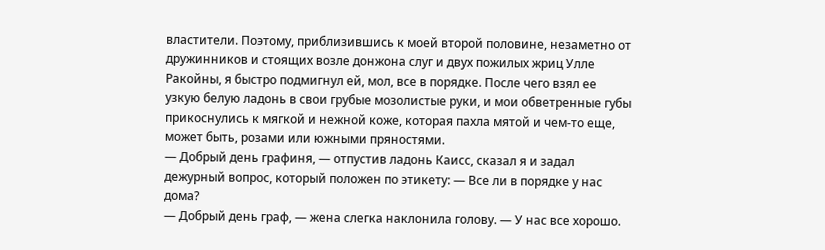властители. Поэтому, приблизившись к моей второй половине, незаметно от дружинников и стоящих возле донжона слуг и двух пожилых жриц Улле Ракойны, я быстро подмигнул ей, мол, все в порядке. После чего взял ее узкую белую ладонь в свои грубые мозолистые руки, и мои обветренные губы прикоснулись к мягкой и нежной коже, которая пахла мятой и чем-то еще, может быть, розами или южными пряностями.
— Добрый день графиня, — отпустив ладонь Каисс, сказал я и задал дежурный вопрос, который положен по этикету: — Все ли в порядке у нас дома?
— Добрый день граф, — жена слегка наклонила голову. — У нас все хорошо.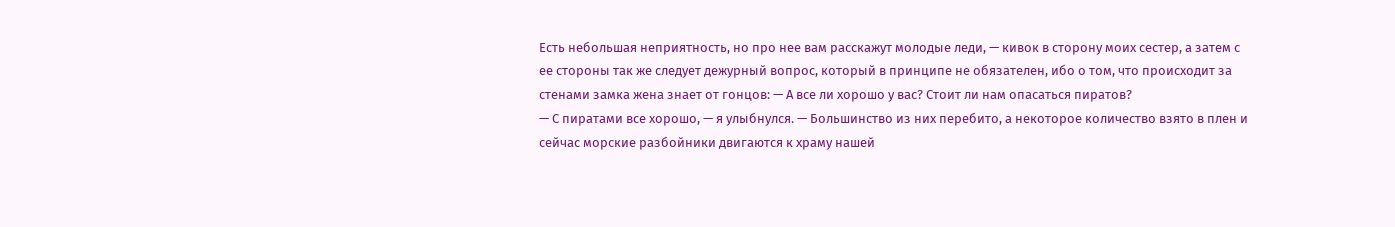Есть небольшая неприятность, но про нее вам расскажут молодые леди, — кивок в сторону моих сестер, а затем с ее стороны так же следует дежурный вопрос, который в принципе не обязателен, ибо о том, что происходит за стенами замка жена знает от гонцов: — А все ли хорошо у вас? Стоит ли нам опасаться пиратов?
— С пиратами все хорошо, — я улыбнулся. — Большинство из них перебито, а некоторое количество взято в плен и сейчас морские разбойники двигаются к храму нашей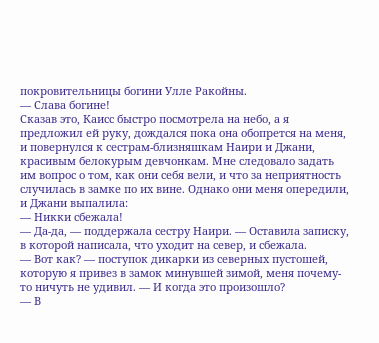покровительницы богини Улле Ракойны.
— Слава богине!
Сказав это, Каисс быстро посмотрела на небо, а я предложил ей руку, дождался пока она обопрется на меня, и повернулся к сестрам-близняшкам Наири и Джани, красивым белокурым девчонкам. Мне следовало задать им вопрос о том, как они себя вели, и что за неприятность случилась в замке по их вине. Однако они меня опередили, и Джани выпалила:
— Никки сбежала!
— Да-да, — поддержала сестру Наири. — Оставила записку, в которой написала, что уходит на север, и сбежала.
— Вот как? — поступок дикарки из северных пустошей, которую я привез в замок минувшей зимой, меня почему-то ничуть не удивил. — И когда это произошло?
— В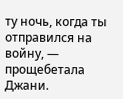ту ночь, когда ты отправился на войну, — прощебетала Джани.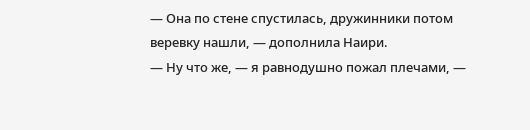— Она по стене спустилась, дружинники потом веревку нашли, — дополнила Наири.
— Ну что же, — я равнодушно пожал плечами, —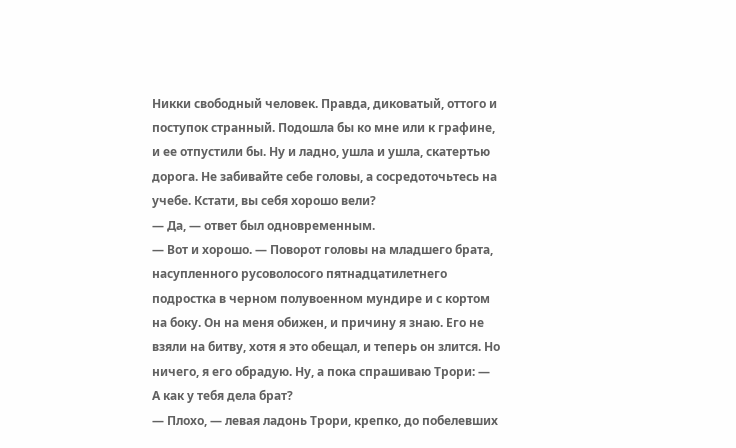Никки свободный человек. Правда, диковатый, оттого и поступок странный. Подошла бы ко мне или к графине, и ее отпустили бы. Ну и ладно, ушла и ушла, скатертью дорога. Не забивайте себе головы, а сосредоточьтесь на учебе. Кстати, вы себя хорошо вели?
— Да, — ответ был одновременным.
— Вот и хорошо. — Поворот головы на младшего брата, насупленного русоволосого пятнадцатилетнего подростка в черном полувоенном мундире и с кортом на боку. Он на меня обижен, и причину я знаю. Его не взяли на битву, хотя я это обещал, и теперь он злится. Но ничего, я его обрадую. Ну, а пока спрашиваю Трори: — А как у тебя дела брат?
— Плохо, — левая ладонь Трори, крепко, до побелевших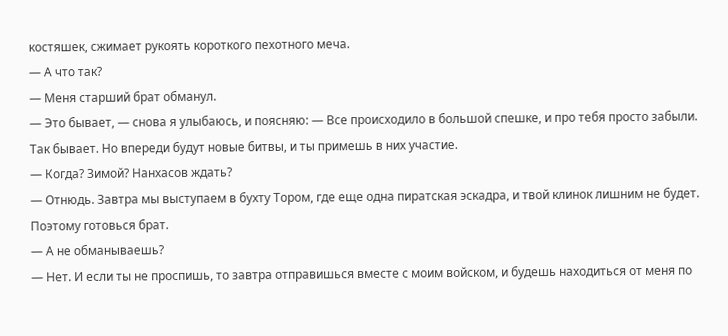костяшек, сжимает рукоять короткого пехотного меча.
— А что так?
— Меня старший брат обманул.
— Это бывает, — снова я улыбаюсь, и поясняю: — Все происходило в большой спешке, и про тебя просто забыли. Так бывает. Но впереди будут новые битвы, и ты примешь в них участие.
— Когда? Зимой? Нанхасов ждать?
— Отнюдь. Завтра мы выступаем в бухту Тором, где еще одна пиратская эскадра, и твой клинок лишним не будет. Поэтому готовься брат.
— А не обманываешь?
— Нет. И если ты не проспишь, то завтра отправишься вместе с моим войском, и будешь находиться от меня по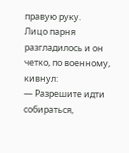правую руку.
Лицо парня разгладилось и он четко, по военному, кивнул:
— Разрешите идти собираться,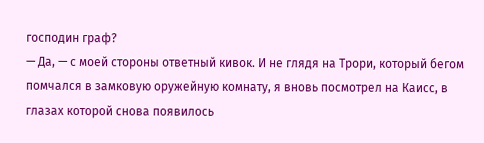господин граф?
— Да, — с моей стороны ответный кивок. И не глядя на Трори, который бегом помчался в замковую оружейную комнату, я вновь посмотрел на Каисс, в глазах которой снова появилось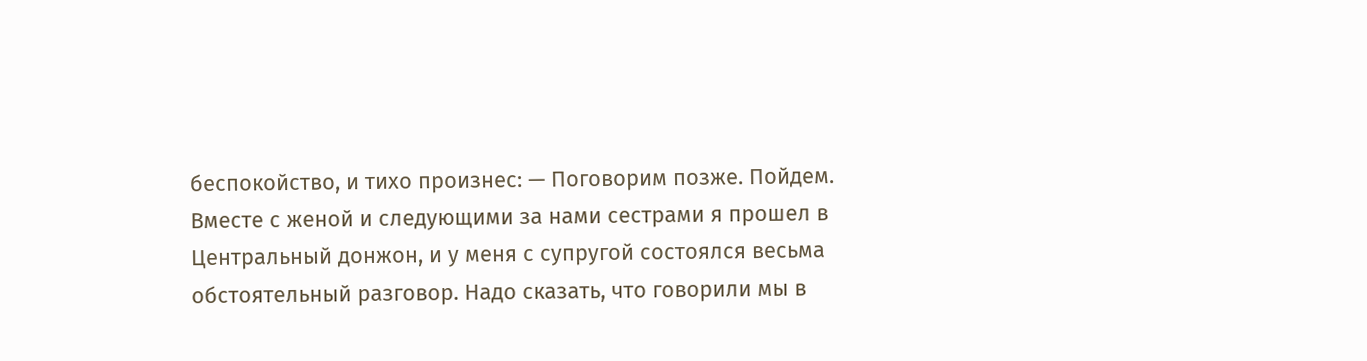беспокойство, и тихо произнес: — Поговорим позже. Пойдем.
Вместе с женой и следующими за нами сестрами я прошел в Центральный донжон, и у меня с супругой состоялся весьма обстоятельный разговор. Надо сказать, что говорили мы в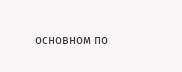основном по